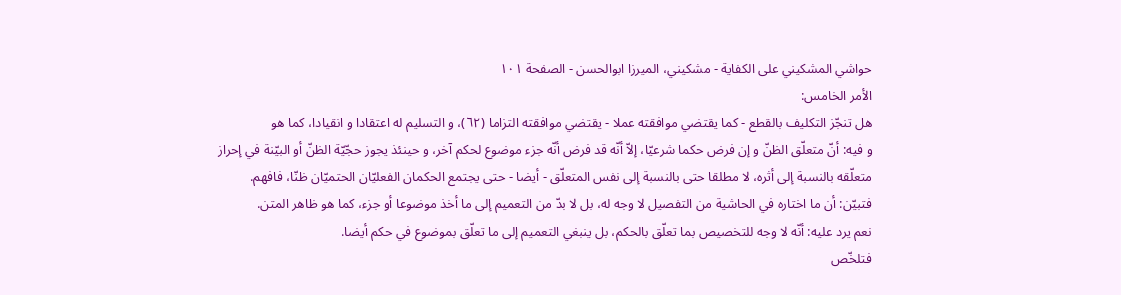حواشي المشكيني علی الكفاية - مشکیني، الميرزا ابوالحسن - الصفحة ١٠١
الأمر الخامس:
هل تنجّز التكليف بالقطع - كما يقتضي موافقته عملا - يقتضي موافقته التزاما (٦٢)، و التسليم له اعتقادا و انقيادا، كما هو
و فيه: أنّ متعلّق الظنّ و إن فرض حكما شرعيّا، إلاّ أنّه قد فرض أنّه جزء موضوع لحكم آخر، و حينئذ يجوز حجّيّة الظنّ أو البيّنة في إحراز متعلّقه بالنسبة إلى أثره، لا مطلقا حتى بالنسبة إلى نفس المتعلّق - أيضا - حتى يجتمع الحكمان الفعليّان الحتميّان ظنّا، فافهم.
فتبيّن: أن ما اختاره في الحاشية من التفصيل لا وجه له، بل لا بدّ من التعميم إلى ما أخذ موضوعا أو جزء، كما هو ظاهر المتن.
نعم يرد عليه: أنّه لا وجه للتخصيص بما تعلّق بالحكم، بل ينبغي التعميم إلى ما تعلّق بموضوع في حكم أيضا.
فتلخّص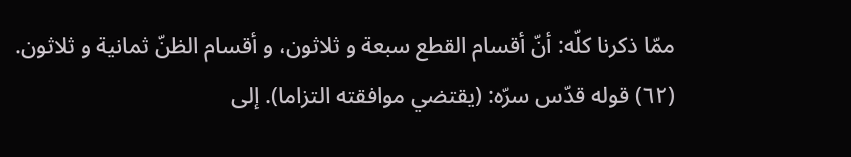ممّا ذكرنا كلّه: أنّ أقسام القطع سبعة و ثلاثون، و أقسام الظنّ ثمانية و ثلاثون.
(٦٢) قوله قدّس سرّه: (يقتضي موافقته التزاما). إلى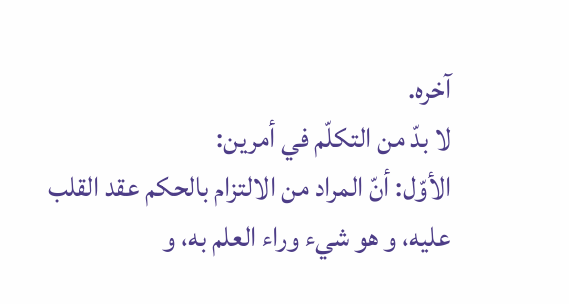آخره.
لا بدّ من التكلّم في أمرين:
الأوّل: أنّ المراد من الالتزام بالحكم عقد القلب عليه، و هو شيء وراء العلم به، و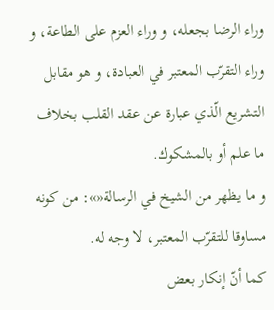وراء الرضا بجعله، و وراء العزم على الطاعة، و وراء التقرّب المعتبر في العبادة، و هو مقابل التشريع الّذي عبارة عن عقد القلب بخلاف ما علم أو بالمشكوك.
و ما يظهر من الشيخ في الرسالة«»: من كونه مساوقا للتقرّب المعتبر، لا وجه له.
كما أنّ إنكار بعض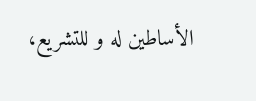الأساطين له و للتشريع،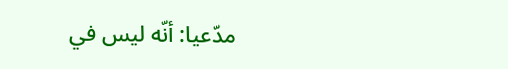مدّعيا: أنّه ليس في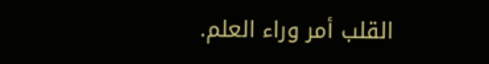القلب أمر وراء العلم.